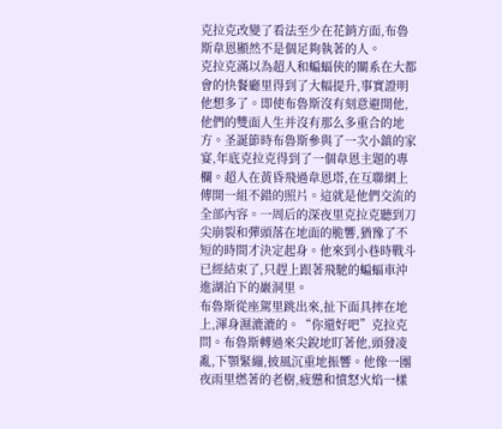克拉克改變了看法至少在花銷方面,布魯斯韋恩顯然不是個足夠執著的人。
克拉克滿以為超人和蝙蝠俠的關系在大都會的快餐廳里得到了大幅提升,事實證明他想多了。即使布魯斯沒有刻意避開他,他們的雙面人生并沒有那么多重合的地方。圣誕節時布魯斯參與了一次小鎮的家宴,年底克拉克得到了一個韋恩主題的專欄。超人在黃昏飛過韋恩塔,在互聯網上傳開一組不錯的照片。這就是他們交流的全部內容。一周后的深夜里克拉克聽到刀尖崩裂和彈頭落在地面的脆響,猶豫了不短的時間才決定起身。他來到小巷時戰斗已經結束了,只趕上跟著飛馳的蝙蝠車沖進湖泊下的巖洞里。
布魯斯從座駕里跳出來,扯下面具摔在地上,渾身濕漉漉的。“你還好吧”克拉克問。布魯斯轉過來尖銳地盯著他,頭發凌亂,下顎緊繃,披風沉重地振響。他像一團夜雨里燃著的老樹,疲憊和憤怒火焰一樣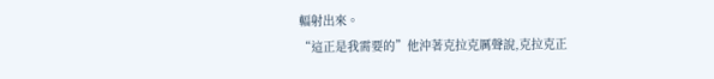輻射出來。
“這正是我需要的”他沖著克拉克厲聲說,克拉克正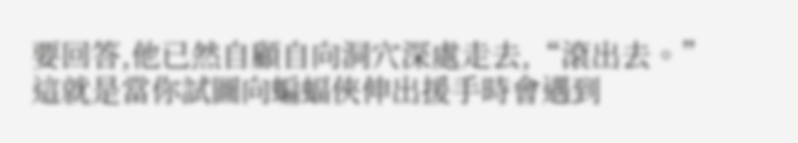要回答,他已然自顧自向洞穴深處走去,“滾出去。”
這就是當你試圖向蝙蝠俠伸出援手時會遇到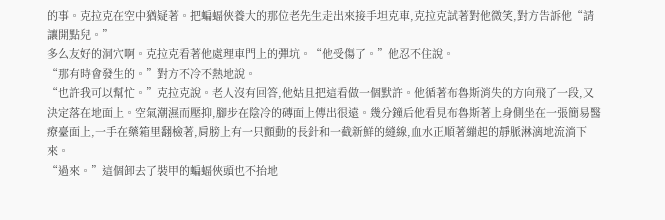的事。克拉克在空中猶疑著。把蝙蝠俠養大的那位老先生走出來接手坦克車,克拉克試著對他微笑,對方告訴他“請讓開點兒。”
多么友好的洞穴啊。克拉克看著他處理車門上的彈坑。“他受傷了。”他忍不住說。
“那有時會發生的。”對方不冷不熱地說。
“也許我可以幫忙。”克拉克說。老人沒有回答,他姑且把這看做一個默許。他循著布魯斯消失的方向飛了一段,又決定落在地面上。空氣潮濕而壓抑,腳步在陰冷的磚面上傳出很遠。幾分鐘后他看見布魯斯著上身側坐在一張簡易醫療臺面上,一手在藥箱里翻檢著,肩膀上有一只顫動的長針和一截新鮮的縫線,血水正順著繃起的靜脈淋漓地流淌下來。
“過來。”這個卸去了裝甲的蝙蝠俠頭也不抬地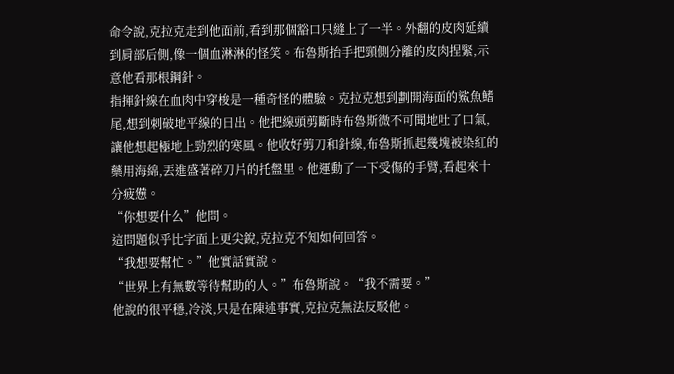命令說,克拉克走到他面前,看到那個豁口只縫上了一半。外翻的皮肉延續到肩部后側,像一個血淋淋的怪笑。布魯斯抬手把頸側分離的皮肉捏緊,示意他看那根鋼針。
指揮針線在血肉中穿梭是一種奇怪的體驗。克拉克想到劃開海面的鯊魚鰭尾,想到刺破地平線的日出。他把線頭剪斷時布魯斯微不可聞地吐了口氣,讓他想起極地上勁烈的寒風。他收好剪刀和針線,布魯斯抓起幾塊被染紅的藥用海綿,丟進盛著碎刀片的托盤里。他運動了一下受傷的手臂,看起來十分疲憊。
“你想要什么”他問。
這問題似乎比字面上更尖銳,克拉克不知如何回答。
“我想要幫忙。”他實話實說。
“世界上有無數等待幫助的人。”布魯斯說。“我不需要。”
他說的很平穩,冷淡,只是在陳述事實,克拉克無法反駁他。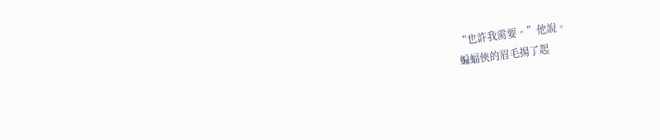“也許我需要。”他說。
蝙蝠俠的眉毛揚了起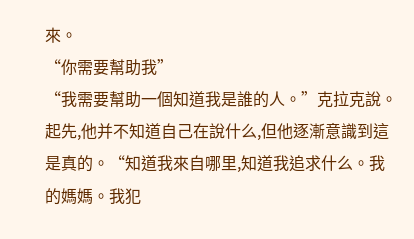來。
“你需要幫助我”
“我需要幫助一個知道我是誰的人。”克拉克說。起先,他并不知道自己在說什么,但他逐漸意識到這是真的。“知道我來自哪里,知道我追求什么。我的媽媽。我犯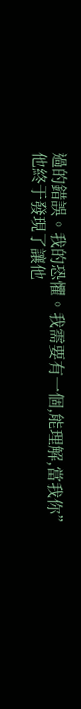過的錯誤。我的恐懼。我需要有一個,能理解,當我你”
他終于發現了讓他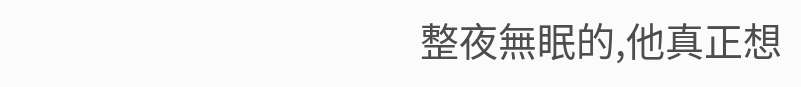整夜無眠的,他真正想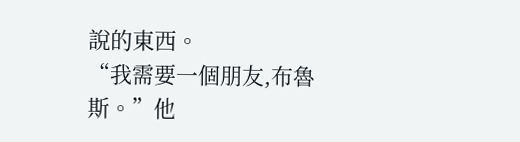說的東西。
“我需要一個朋友,布魯斯。”他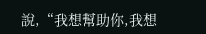說,“我想幫助你,我想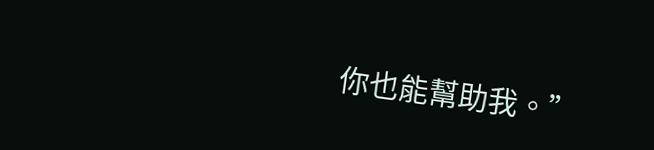你也能幫助我。”